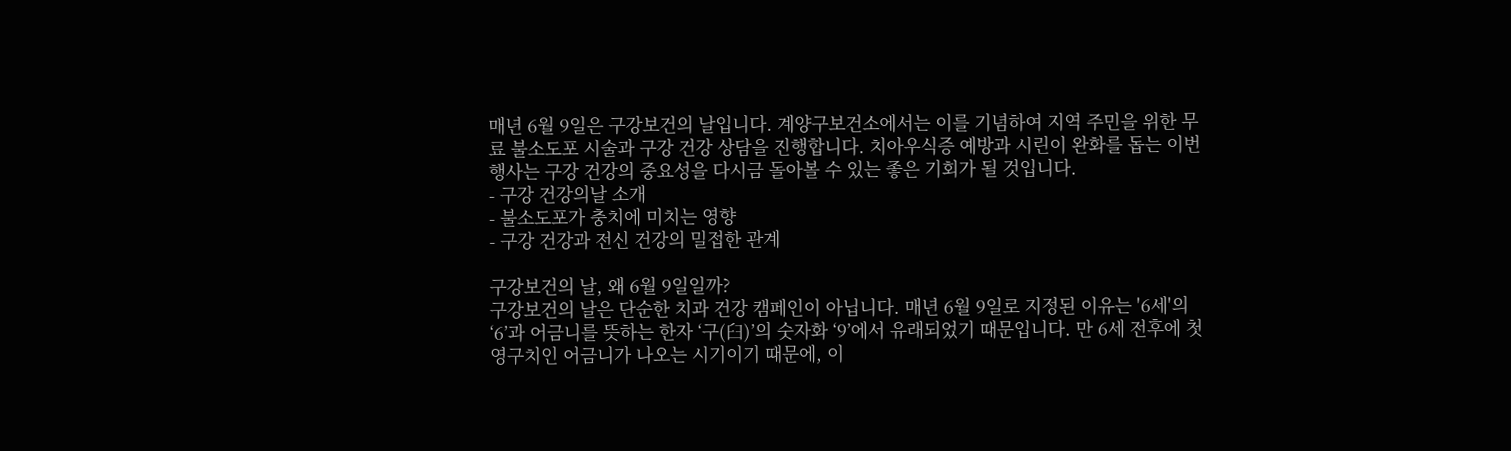매년 6월 9일은 구강보건의 날입니다. 계양구보건소에서는 이를 기념하여 지역 주민을 위한 무료 불소도포 시술과 구강 건강 상담을 진행합니다. 치아우식증 예방과 시린이 완화를 돕는 이번 행사는 구강 건강의 중요성을 다시금 돌아볼 수 있는 좋은 기회가 될 것입니다.
- 구강 건강의날 소개
- 불소도포가 충치에 미치는 영향
- 구강 건강과 전신 건강의 밀접한 관계

구강보건의 날, 왜 6월 9일일까?
구강보건의 날은 단순한 치과 건강 캠페인이 아닙니다. 매년 6월 9일로 지정된 이유는 '6세'의 ‘6’과 어금니를 뜻하는 한자 ‘구(臼)’의 숫자화 ‘9’에서 유래되었기 때문입니다. 만 6세 전후에 첫 영구치인 어금니가 나오는 시기이기 때문에, 이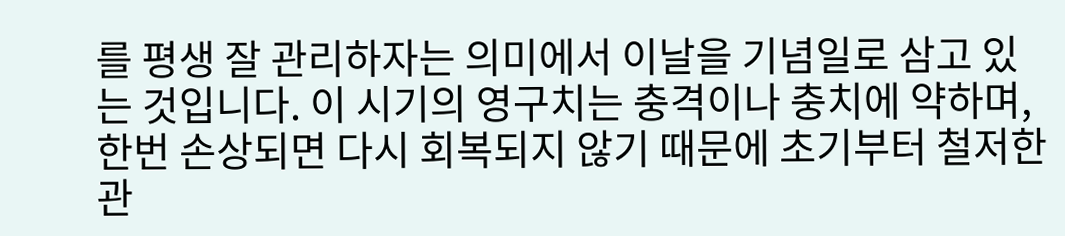를 평생 잘 관리하자는 의미에서 이날을 기념일로 삼고 있는 것입니다. 이 시기의 영구치는 충격이나 충치에 약하며, 한번 손상되면 다시 회복되지 않기 때문에 초기부터 철저한 관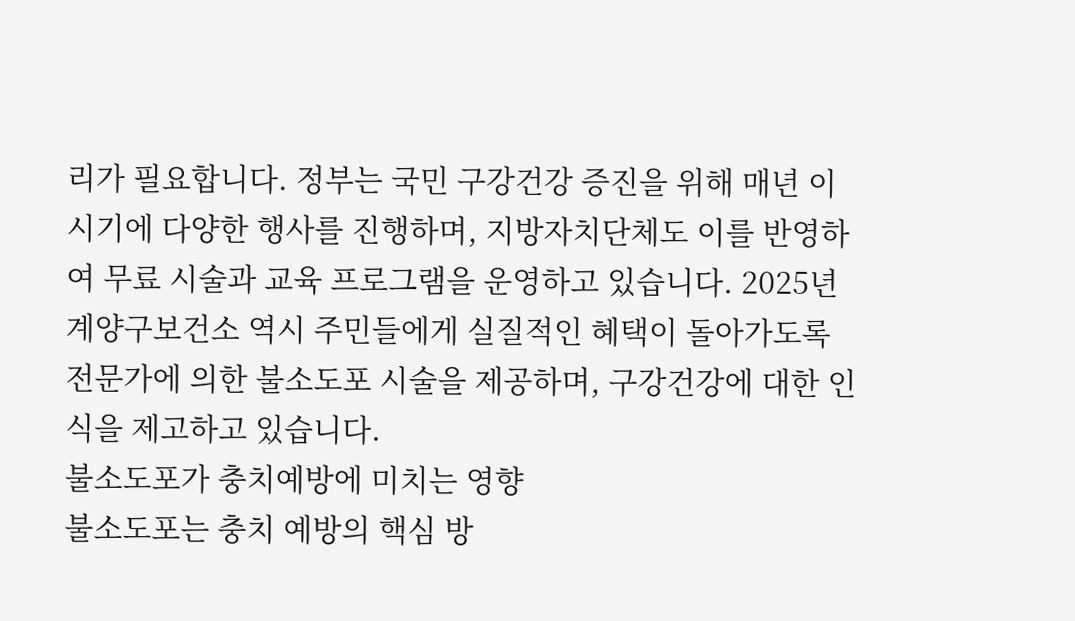리가 필요합니다. 정부는 국민 구강건강 증진을 위해 매년 이 시기에 다양한 행사를 진행하며, 지방자치단체도 이를 반영하여 무료 시술과 교육 프로그램을 운영하고 있습니다. 2025년 계양구보건소 역시 주민들에게 실질적인 혜택이 돌아가도록 전문가에 의한 불소도포 시술을 제공하며, 구강건강에 대한 인식을 제고하고 있습니다.
불소도포가 충치예방에 미치는 영향
불소도포는 충치 예방의 핵심 방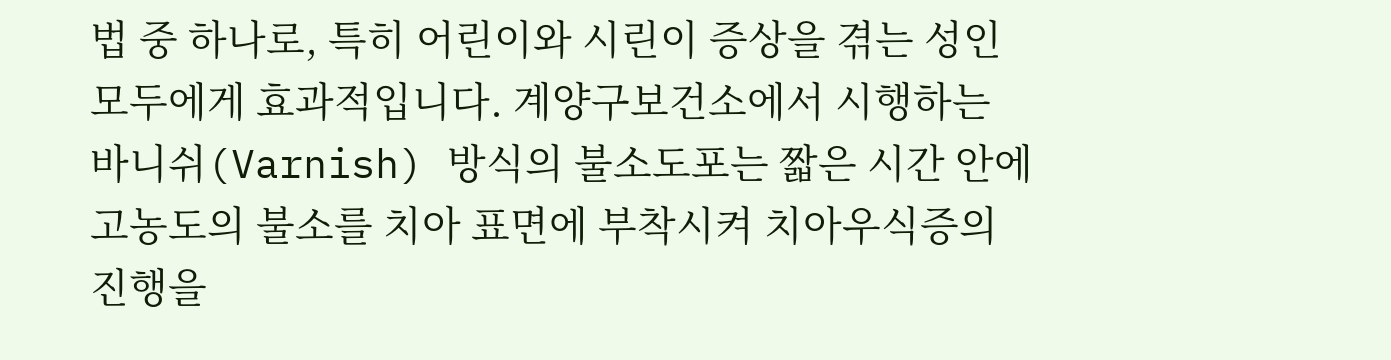법 중 하나로, 특히 어린이와 시린이 증상을 겪는 성인 모두에게 효과적입니다. 계양구보건소에서 시행하는 바니쉬(Varnish) 방식의 불소도포는 짧은 시간 안에 고농도의 불소를 치아 표면에 부착시켜 치아우식증의 진행을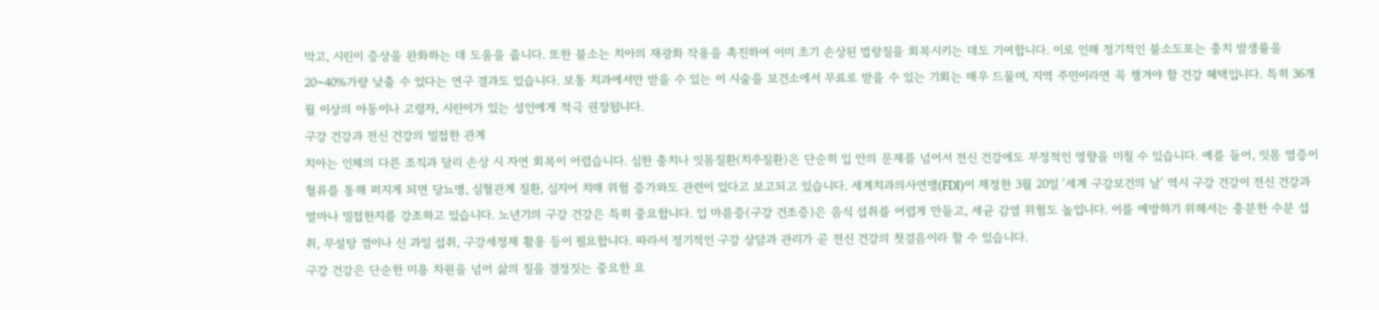막고, 시린이 증상을 완화하는 데 도움을 줍니다. 또한 불소는 치아의 재광화 작용을 촉진하여 이미 초기 손상된 법랑질을 회복시키는 데도 기여합니다. 이로 인해 정기적인 불소도포는 충치 발생률을 20~40%가량 낮출 수 있다는 연구 결과도 있습니다. 보통 치과에서만 받을 수 있는 이 시술을 보건소에서 무료로 받을 수 있는 기회는 매우 드물며, 지역 주민이라면 꼭 챙겨야 할 건강 혜택입니다. 특히 36개월 이상의 아동이나 고령자, 시린이가 있는 성인에게 적극 권장됩니다.
구강 건강과 전신 건강의 밀접한 관계
치아는 인체의 다른 조직과 달리 손상 시 자연 회복이 어렵습니다. 심한 충치나 잇몸질환(치주질환)은 단순히 입 안의 문제를 넘어서 전신 건강에도 부정적인 영향을 미칠 수 있습니다. 예를 들어, 잇몸 염증이 혈류를 통해 퍼지게 되면 당뇨병, 심혈관계 질환, 심지어 치매 위험 증가와도 관련이 있다고 보고되고 있습니다. 세계치과의사연맹(FDI)이 제정한 3월 20일 ‘세계 구강보건의 날’ 역시 구강 건강이 전신 건강과 얼마나 밀접한지를 강조하고 있습니다. 노년기의 구강 건강은 특히 중요합니다. 입 마름증(구강 건조증)은 음식 섭취를 어렵게 만들고, 세균 감염 위험도 높입니다. 이를 예방하기 위해서는 충분한 수분 섭취, 무설탕 껌이나 신 과일 섭취, 구강세정제 활용 등이 필요합니다. 따라서 정기적인 구강 상담과 관리가 곧 전신 건강의 첫걸음이라 할 수 있습니다.
구강 건강은 단순한 미용 차원을 넘어 삶의 질을 결정짓는 중요한 요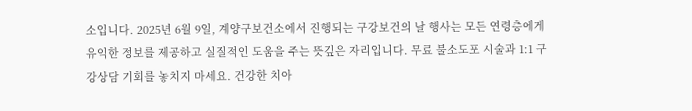소입니다. 2025년 6월 9일, 계양구보건소에서 진행되는 구강보건의 날 행사는 모든 연령층에게 유익한 정보를 제공하고 실질적인 도움을 주는 뜻깊은 자리입니다. 무료 불소도포 시술과 1:1 구강상담 기회를 놓치지 마세요. 건강한 치아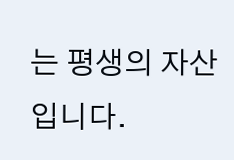는 평생의 자산입니다.